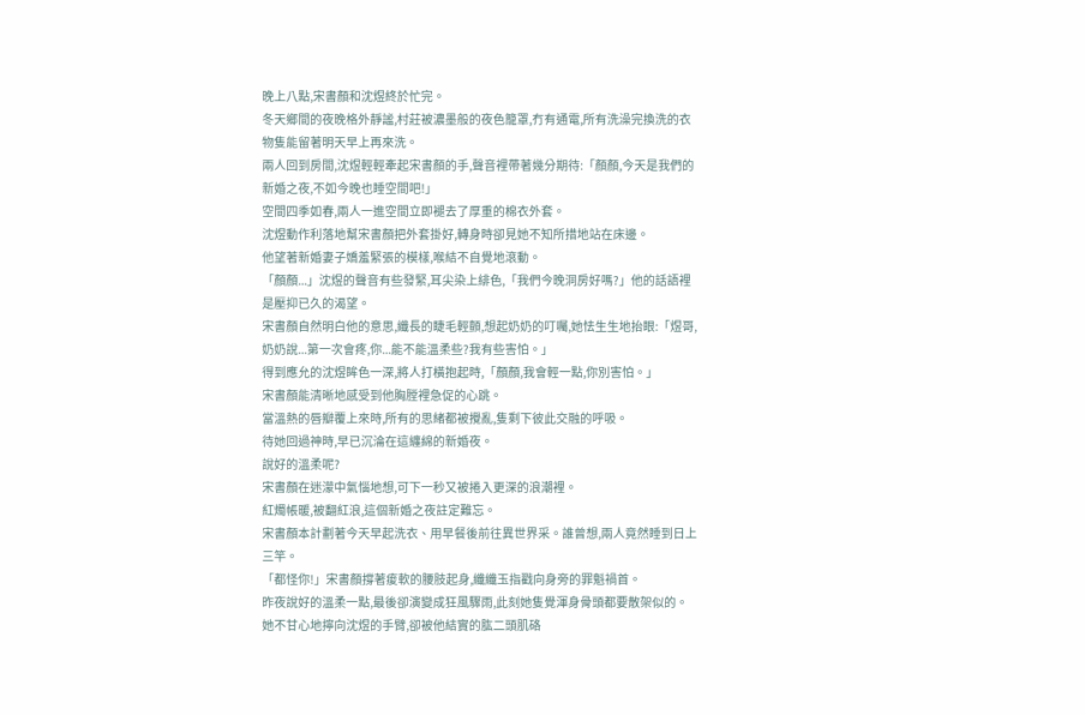晚上八點,宋書顏和沈煜終於忙完。
冬天鄉間的夜晚格外靜謐,村莊被濃墨般的夜色籠罩,冇有通電,所有洗澡完換洗的衣物隻能留著明天早上再來洗。
兩人回到房間,沈煜輕輕牽起宋書顏的手,聲音裡帶著幾分期待:「顏顏,今天是我們的新婚之夜,不如今晚也睡空間吧!」
空間四季如春,兩人一進空間立即褪去了厚重的棉衣外套。
沈煜動作利落地幫宋書顏把外套掛好,轉身時卻見她不知所措地站在床邊。
他望著新婚妻子嬌羞緊張的模樣,喉結不自覺地滾動。
「顏顏...」沈煜的聲音有些發緊,耳尖染上緋色,「我們今晚洞房好嗎?」他的話語裡是壓抑已久的渴望。
宋書顏自然明白他的意思,纖長的睫毛輕顫,想起奶奶的叮囑,她怯生生地抬眼:「煜哥,奶奶說...第一次會疼,你...能不能溫柔些?我有些害怕。」
得到應允的沈煜眸色一深,將人打橫抱起時,「顏顏,我會輕一點,你別害怕。」
宋書顏能清晰地感受到他胸膛裡急促的心跳。
當溫熱的唇瓣覆上來時,所有的思緒都被攪亂,隻剩下彼此交融的呼吸。
待她回過神時,早已沉淪在這纏綿的新婚夜。
說好的溫柔呢?
宋書顏在迷濛中氣惱地想,可下一秒又被捲入更深的浪潮裡。
紅燭帳暖,被翻紅浪,這個新婚之夜註定難忘。
宋書顏本計劃著今天早起洗衣、用早餐後前往異世界采。誰曾想,兩人竟然睡到日上三竿。
「都怪你!」宋書顏撐著痠軟的腰肢起身,纖纖玉指戳向身旁的罪魁禍首。
昨夜說好的溫柔一點,最後卻演變成狂風驟雨,此刻她隻覺渾身骨頭都要散架似的。
她不甘心地擰向沈煜的手臂,卻被他結實的肱二頭肌硌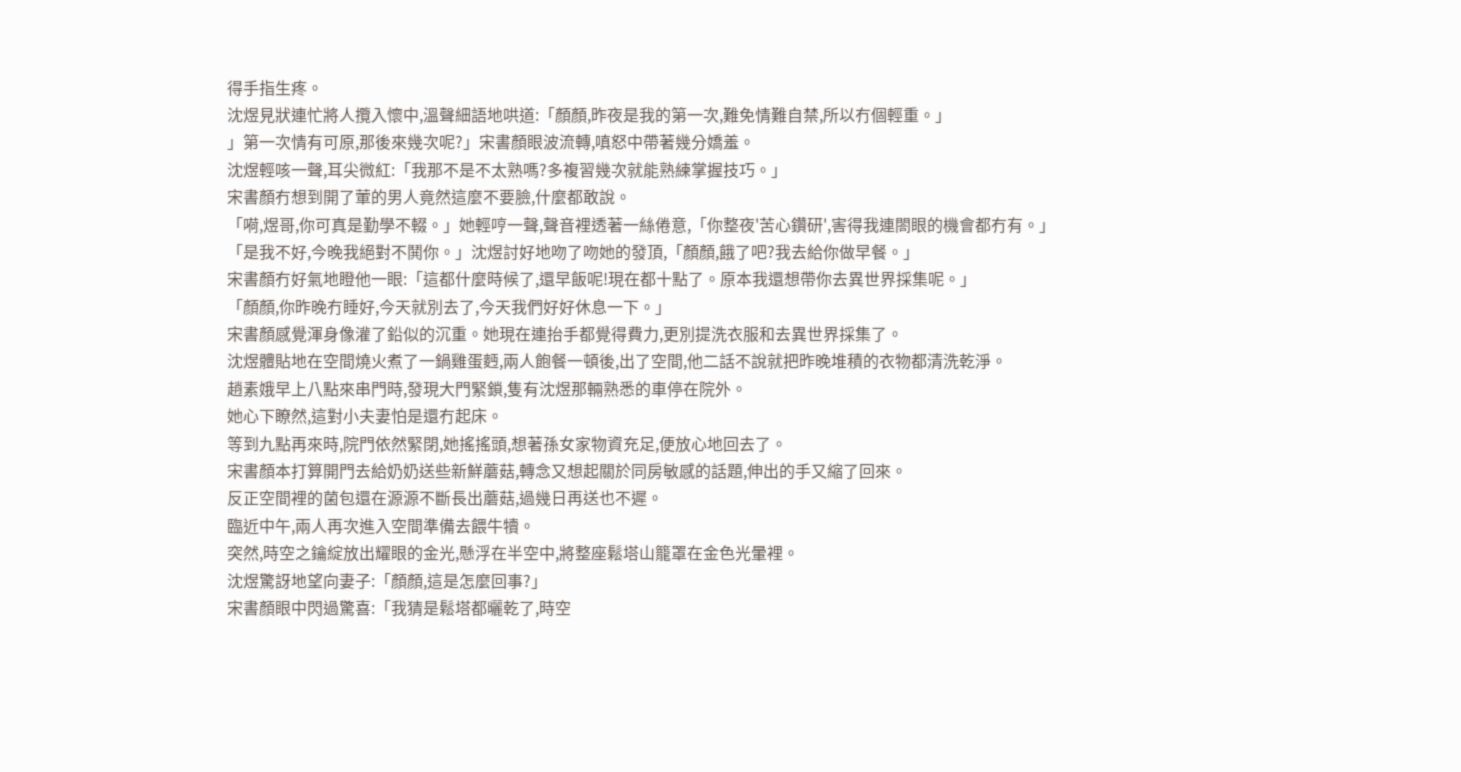得手指生疼。
沈煜見狀連忙將人攬入懷中,溫聲細語地哄道:「顏顏,昨夜是我的第一次,難免情難自禁,所以冇個輕重。」
」第一次情有可原,那後來幾次呢?」宋書顏眼波流轉,嗔怒中帶著幾分嬌羞。
沈煜輕咳一聲,耳尖微紅:「我那不是不太熟嗎?多複習幾次就能熟練掌握技巧。」
宋書顏冇想到開了葷的男人竟然這麼不要臉,什麼都敢說。
「嗬,煜哥,你可真是勤學不輟。」她輕哼一聲,聲音裡透著一絲倦意,「你整夜'苦心鑽研',害得我連閤眼的機會都冇有。」
「是我不好,今晚我絕對不鬨你。」沈煜討好地吻了吻她的發頂,「顏顏,餓了吧?我去給你做早餐。」
宋書顏冇好氣地瞪他一眼:「這都什麼時候了,還早飯呢!現在都十點了。原本我還想帶你去異世界採集呢。」
「顏顏,你昨晚冇睡好,今天就別去了,今天我們好好休息一下。」
宋書顏感覺渾身像灌了鉛似的沉重。她現在連抬手都覺得費力,更別提洗衣服和去異世界採集了。
沈煜體貼地在空間燒火煮了一鍋雞蛋麪,兩人飽餐一頓後,出了空間,他二話不說就把昨晚堆積的衣物都清洗乾淨。
趙素娥早上八點來串門時,發現大門緊鎖,隻有沈煜那輛熟悉的車停在院外。
她心下瞭然,這對小夫妻怕是還冇起床。
等到九點再來時,院門依然緊閉,她搖搖頭,想著孫女家物資充足,便放心地回去了。
宋書顏本打算開門去給奶奶送些新鮮蘑菇,轉念又想起關於同房敏感的話題,伸出的手又縮了回來。
反正空間裡的菌包還在源源不斷長出蘑菇,過幾日再送也不遲。
臨近中午,兩人再次進入空間準備去餵牛犢。
突然,時空之鑰綻放出耀眼的金光,懸浮在半空中,將整座鬆塔山籠罩在金色光暈裡。
沈煜驚訝地望向妻子:「顏顏,這是怎麼回事?」
宋書顏眼中閃過驚喜:「我猜是鬆塔都曬乾了,時空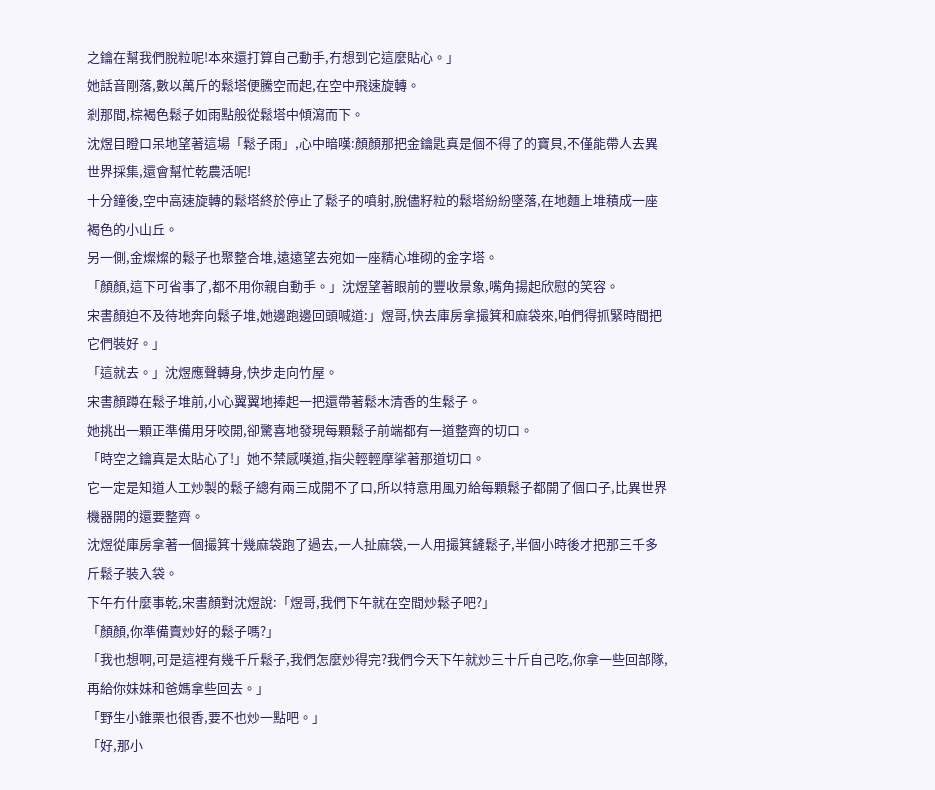之鑰在幫我們脫粒呢!本來還打算自己動手,冇想到它這麼貼心。」
她話音剛落,數以萬斤的鬆塔便騰空而起,在空中飛速旋轉。
剎那間,棕褐色鬆子如雨點般從鬆塔中傾瀉而下。
沈煜目瞪口呆地望著這場「鬆子雨」,心中暗嘆:顏顏那把金鑰匙真是個不得了的寶貝,不僅能帶人去異世界採集,還會幫忙乾農活呢!
十分鐘後,空中高速旋轉的鬆塔終於停止了鬆子的噴射,脫儘籽粒的鬆塔紛紛墜落,在地麵上堆積成一座褐色的小山丘。
另一側,金燦燦的鬆子也聚整合堆,遠遠望去宛如一座精心堆砌的金字塔。
「顏顏,這下可省事了,都不用你親自動手。」沈煜望著眼前的豐收景象,嘴角揚起欣慰的笑容。
宋書顏迫不及待地奔向鬆子堆,她邊跑邊回頭喊道:」煜哥,快去庫房拿撮箕和麻袋來,咱們得抓緊時間把它們裝好。」
「這就去。」沈煜應聲轉身,快步走向竹屋。
宋書顏蹲在鬆子堆前,小心翼翼地捧起一把還帶著鬆木清香的生鬆子。
她挑出一顆正準備用牙咬開,卻驚喜地發現每顆鬆子前端都有一道整齊的切口。
「時空之鑰真是太貼心了!」她不禁感嘆道,指尖輕輕摩挲著那道切口。
它一定是知道人工炒製的鬆子總有兩三成開不了口,所以特意用風刃給每顆鬆子都開了個口子,比異世界機器開的還要整齊。
沈煜從庫房拿著一個撮箕十幾麻袋跑了過去,一人扯麻袋,一人用撮箕鏟鬆子,半個小時後才把那三千多斤鬆子裝入袋。
下午冇什麼事乾,宋書顏對沈煜說:「煜哥,我們下午就在空間炒鬆子吧?」
「顏顏,你準備賣炒好的鬆子嗎?」
「我也想啊,可是這裡有幾千斤鬆子,我們怎麼炒得完?我們今天下午就炒三十斤自己吃,你拿一些回部隊,再給你妹妹和爸媽拿些回去。」
「野生小錐栗也很香,要不也炒一點吧。」
「好,那小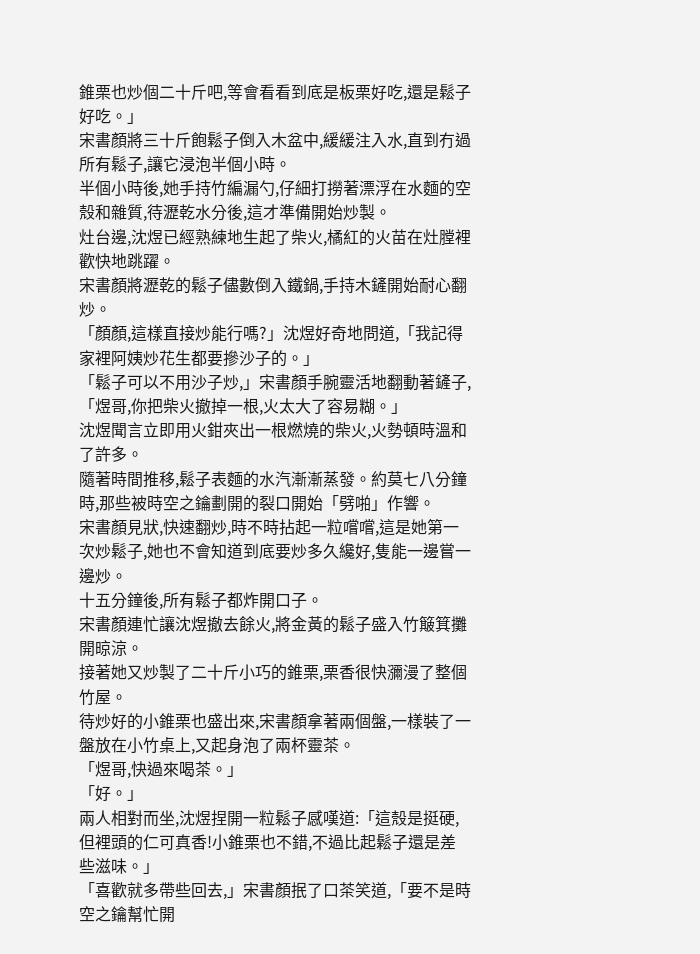錐栗也炒個二十斤吧,等會看看到底是板栗好吃,還是鬆子好吃。」
宋書顏將三十斤飽鬆子倒入木盆中,緩緩注入水,直到冇過所有鬆子,讓它浸泡半個小時。
半個小時後,她手持竹編漏勺,仔細打撈著漂浮在水麵的空殼和雜質,待瀝乾水分後,這才準備開始炒製。
灶台邊,沈煜已經熟練地生起了柴火,橘紅的火苗在灶膛裡歡快地跳躍。
宋書顏將瀝乾的鬆子儘數倒入鐵鍋,手持木鏟開始耐心翻炒。
「顏顏,這樣直接炒能行嗎?」沈煜好奇地問道,「我記得家裡阿姨炒花生都要摻沙子的。」
「鬆子可以不用沙子炒,」宋書顏手腕靈活地翻動著鏟子,「煜哥,你把柴火撤掉一根,火太大了容易糊。」
沈煜聞言立即用火鉗夾出一根燃燒的柴火,火勢頓時溫和了許多。
隨著時間推移,鬆子表麵的水汽漸漸蒸發。約莫七八分鐘時,那些被時空之鑰劃開的裂口開始「劈啪」作響。
宋書顏見狀,快速翻炒,時不時拈起一粒嚐嚐,這是她第一次炒鬆子,她也不會知道到底要炒多久纔好,隻能一邊嘗一邊炒。
十五分鐘後,所有鬆子都炸開口子。
宋書顏連忙讓沈煜撤去餘火,將金黃的鬆子盛入竹簸箕攤開晾涼。
接著她又炒製了二十斤小巧的錐栗,栗香很快瀰漫了整個竹屋。
待炒好的小錐栗也盛出來,宋書顏拿著兩個盤,一樣裝了一盤放在小竹桌上,又起身泡了兩杯靈茶。
「煜哥,快過來喝茶。」
「好。」
兩人相對而坐,沈煜捏開一粒鬆子感嘆道:「這殼是挺硬,但裡頭的仁可真香!小錐栗也不錯,不過比起鬆子還是差些滋味。」
「喜歡就多帶些回去,」宋書顏抿了口茶笑道,「要不是時空之鑰幫忙開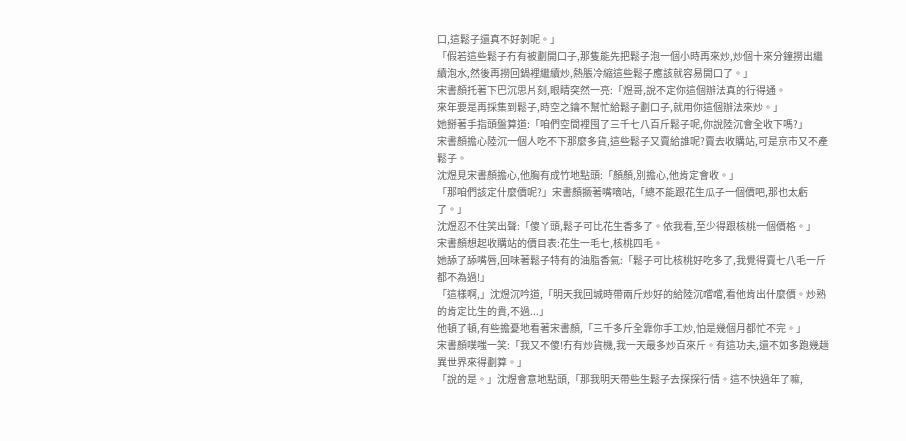口,這鬆子還真不好剝呢。」
「假若這些鬆子冇有被劃開口子,那隻能先把鬆子泡一個小時再來炒,炒個十來分鐘撈出繼續泡水,然後再撈回鍋裡繼續炒,熱脹冷縮這些鬆子應該就容易開口了。」
宋書顏托著下巴沉思片刻,眼睛突然一亮:「煜哥,說不定你這個辦法真的行得通。
來年要是再採集到鬆子,時空之鑰不幫忙給鬆子劃口子,就用你這個辦法來炒。」
她掰著手指頭盤算道:「咱們空間裡囤了三千七八百斤鬆子呢,你說陸沉會全收下嗎?」
宋書顏擔心陸沉一個人吃不下那麼多貨,這些鬆子又賣給誰呢?賣去收購站,可是京市又不產鬆子。
沈煜見宋書顏擔心,他胸有成竹地點頭:「顏顏,別擔心,他肯定會收。」
「那咱們該定什麼價呢?」宋書顏撅著嘴嘀咕,「總不能跟花生瓜子一個價吧,那也太虧了。」
沈煜忍不住笑出聲:「傻丫頭,鬆子可比花生香多了。依我看,至少得跟核桃一個價格。」
宋書顏想起收購站的價目表:花生一毛七,核桃四毛。
她舔了舔嘴唇,回味著鬆子特有的油脂香氣:「鬆子可比核桃好吃多了,我覺得賣七八毛一斤都不為過!」
「這樣啊,」沈煜沉吟道,「明天我回城時帶兩斤炒好的給陸沉嚐嚐,看他肯出什麼價。炒熟的肯定比生的貴,不過...」
他頓了頓,有些擔憂地看著宋書顏,「三千多斤全靠你手工炒,怕是幾個月都忙不完。」
宋書顏噗嗤一笑:「我又不傻!冇有炒貨機,我一天最多炒百來斤。有這功夫,還不如多跑幾趟異世界來得劃算。」
「說的是。」沈煜會意地點頭,「那我明天帶些生鬆子去探探行情。這不快過年了嘛,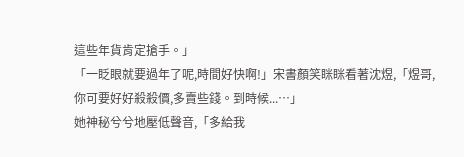這些年貨肯定搶手。」
「一眨眼就要過年了呢,時間好快啊!」宋書顏笑眯眯看著沈煜,「煜哥,你可要好好殺殺價,多賣些錢。到時候...…」
她神秘兮兮地壓低聲音,「多給我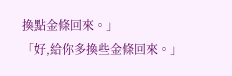換點金條回來。」
「好,給你多換些金條回來。」